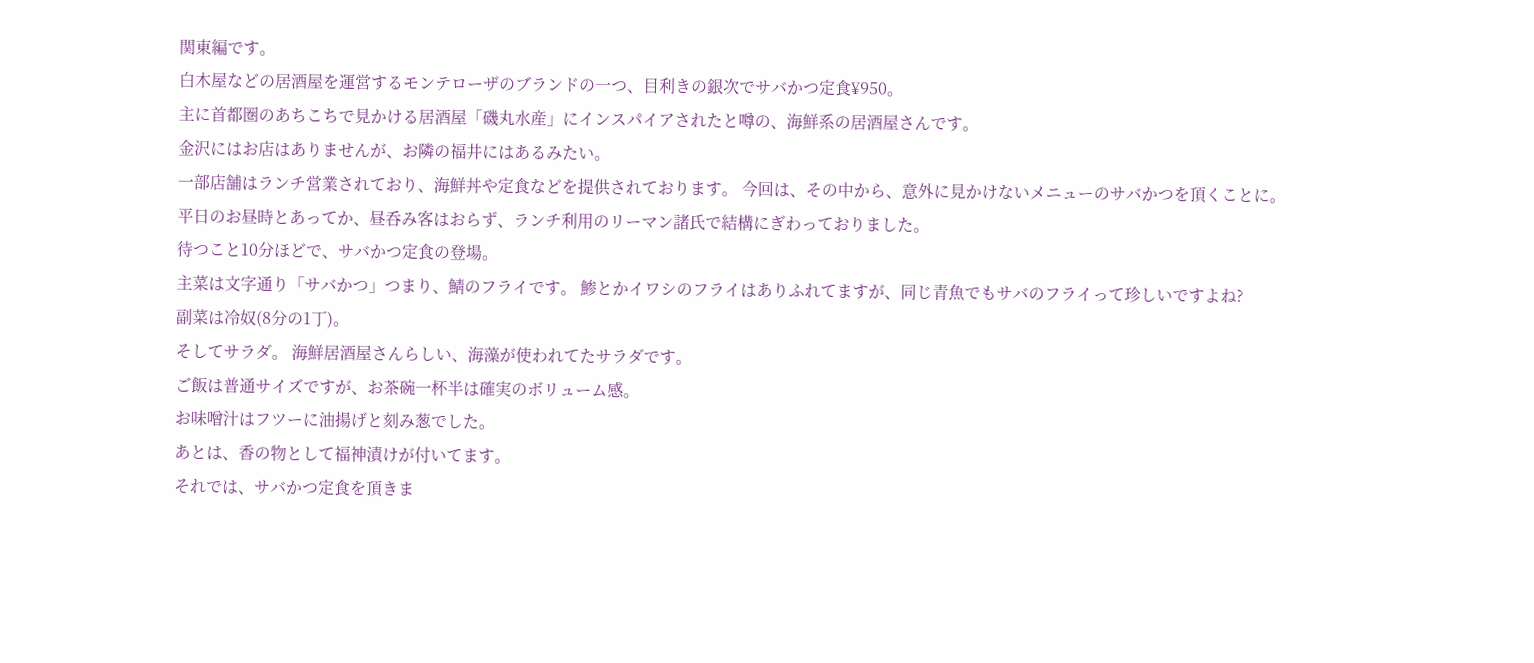関東編です。
白木屋などの居酒屋を運営するモンテローザのブランドの一つ、目利きの銀次でサバかつ定食¥950。
主に首都圏のあちこちで見かける居酒屋「磯丸水産」にインスパイアされたと噂の、海鮮系の居酒屋さんです。
金沢にはお店はありませんが、お隣の福井にはあるみたい。
一部店舗はランチ営業されており、海鮮丼や定食などを提供されております。 今回は、その中から、意外に見かけないメニューのサバかつを頂くことに。
平日のお昼時とあってか、昼呑み客はおらず、ランチ利用のリーマン諸氏で結構にぎわっておりました。
待つこと10分ほどで、サバかつ定食の登場。
主菜は文字通り「サバかつ」つまり、鯖のフライです。 鯵とかイワシのフライはありふれてますが、同じ青魚でもサバのフライって珍しいですよね?
副菜は冷奴(8分の1丁)。
そしてサラダ。 海鮮居酒屋さんらしい、海藻が使われてたサラダです。
ご飯は普通サイズですが、お茶碗一杯半は確実のボリューム感。
お味噌汁はフツーに油揚げと刻み葱でした。
あとは、香の物として福神漬けが付いてます。
それでは、サバかつ定食を頂きま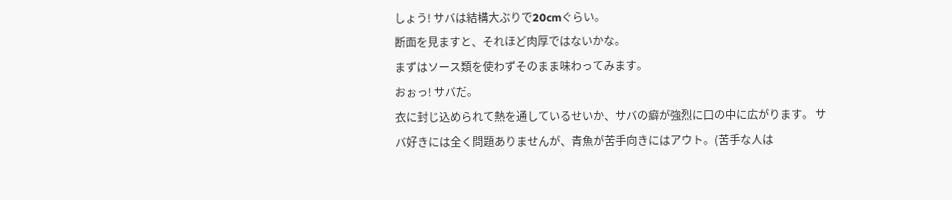しょう! サバは結構大ぶりで20cmぐらい。
断面を見ますと、それほど肉厚ではないかな。
まずはソース類を使わずそのまま味わってみます。
おぉっ! サバだ。
衣に封じ込められて熱を通しているせいか、サバの癖が強烈に口の中に広がります。 サバ好きには全く問題ありませんが、青魚が苦手向きにはアウト。(苦手な人は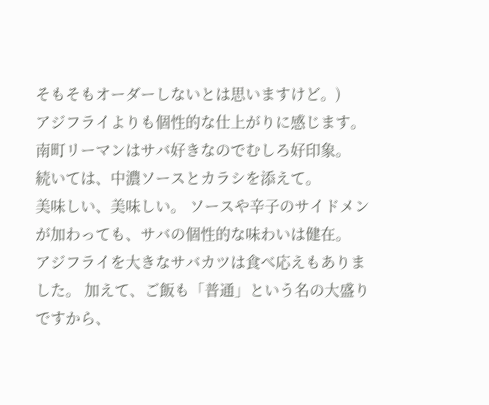そもそもオーダーしないとは思いますけど。)
アジフライよりも個性的な仕上がりに感じます。 南町リーマンはサバ好きなのでむしろ好印象。
続いては、中濃ソースとカラシを添えて。
美味しい、美味しい。 ソースや辛子のサイドメンが加わっても、サバの個性的な味わいは健在。
アジフライを大きなサバカツは食べ応えもありました。 加えて、ご飯も「普通」という名の大盛りですから、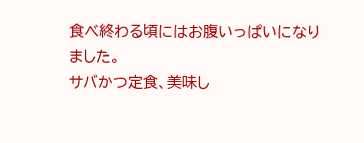食べ終わる頃にはお腹いっぱいになりました。
サバかつ定食、美味し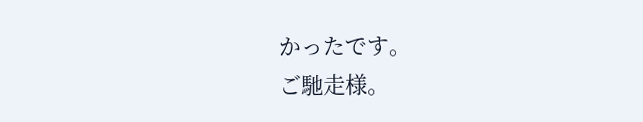かったです。
ご馳走様。